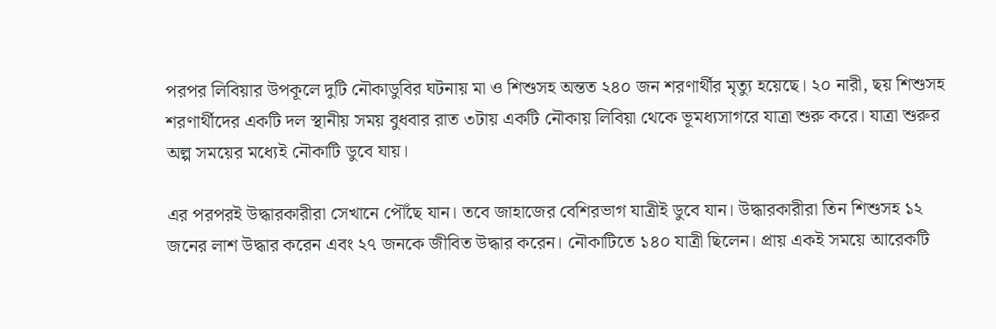পরপর লিবিয়ার উপকূলে দুটি নৌকাডুবির ঘটনায় মা ও শিশুসহ অন্তত ২৪০ জন শরণার্থীর মৃত্যু হয়েছে। ২০ নারী, ছয় শিশুসহ শরণার্থীদের একটি দল স্থানীয় সময় বুধবার রাত ৩টায় একটি নৌকায় লিবিয়া থেকে ভূমধ্যসাগরে যাত্রা শুরু করে। যাত্রা শুরুর অল্প সময়ের মধ্যেই নৌকাটি ডুবে যায়।

এর পরপরই উদ্ধারকারীরা সেখানে পৌঁছে যান। তবে জাহাজের বেশিরভাগ যাত্রীই ডুবে যান। উদ্ধারকারীরা তিন শিশুসহ ১২ জনের লাশ উদ্ধার করেন এবং ২৭ জনকে জীবিত উদ্ধার করেন। নৌকাটিতে ১৪০ যাত্রী ছিলেন। প্রায় একই সময়ে আরেকটি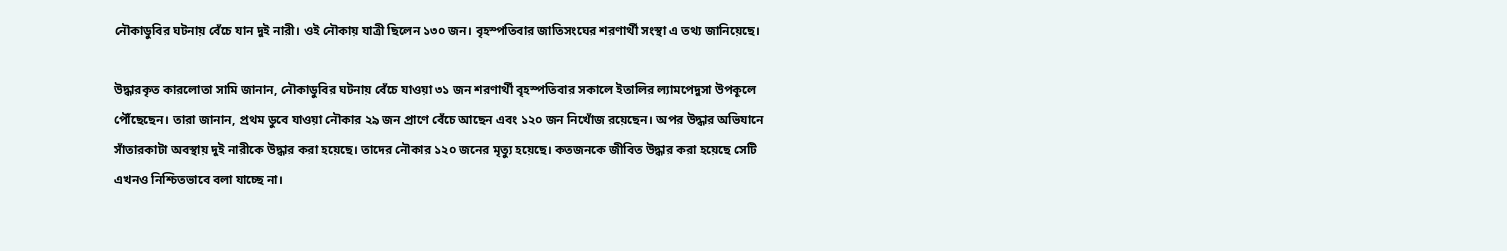নৌকাডুবির ঘটনায় বেঁচে যান দুই নারী। ওই নৌকায় যাত্রী ছিলেন ১৩০ জন। বৃহস্পতিবার জাতিসংঘের শরণার্থী সংস্থা এ তথ্য জানিয়েছে।

উদ্ধারকৃত কারলোতা সামি জানান, নৌকাডুবির ঘটনায় বেঁচে যাওয়া ৩১ জন শরণার্থী বৃহস্পতিবার সকালে ইতালির ল্যামপেদুসা উপকূলে পৌঁছেছেন। তারা জানান, প্রথম ডুবে যাওয়া নৌকার ২৯ জন প্রাণে বেঁচে আছেন এবং ১২০ জন নিখোঁজ রয়েছেন। অপর উদ্ধার অভিযানে সাঁতারকাটা অবস্থায় দুই নারীকে উদ্ধার করা হয়েছে। তাদের নৌকার ১২০ জনের মৃত্যু হয়েছে। কতজনকে জীবিত উদ্ধার করা হয়েছে সেটি এখনও নিশ্চিতভাবে বলা যাচ্ছে না।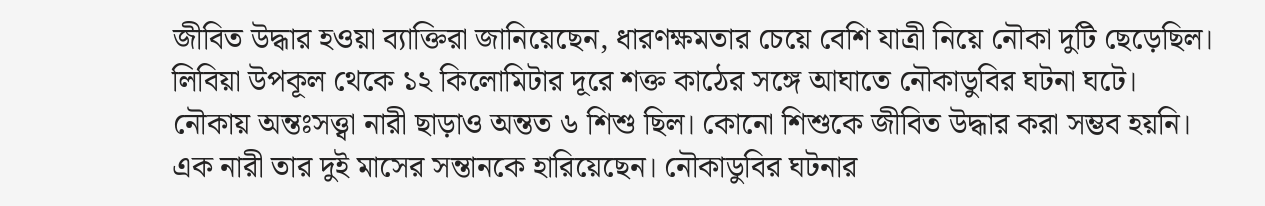জীবিত উদ্ধার হওয়া ব্যাক্তিরা জানিয়েছেন, ধারণক্ষমতার চেয়ে বেশি যাত্রী নিয়ে নৌকা দুটি ছেড়েছিল। লিবিয়া উপকূল থেকে ১২ কিলোমিটার দূরে শক্ত কাঠের সঙ্গে আঘাতে নৌকাডুবির ঘটনা ঘটে। নৌকায় অন্তঃসত্ত্বা নারী ছাড়াও অন্তত ৬ শিশু ছিল। কোনো শিশুকে জীবিত উদ্ধার করা সম্ভব হয়নি। এক নারী তার দুই মাসের সন্তানকে হারিয়েছেন। নৌকাডুবির ঘটনার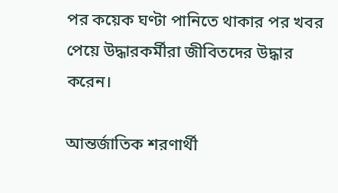পর কয়েক ঘণ্টা পানিতে থাকার পর খবর পেয়ে উদ্ধারকর্মীরা জীবিতদের উদ্ধার করেন।

আন্তর্জাতিক শরণার্থী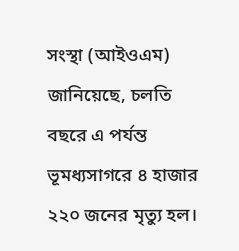সংস্থা (আইওএম) জানিয়েছে, চলতি বছরে এ পর্যন্ত ভূমধ্যসাগরে ৪ হাজার ২২০ জনের মৃত্যু হল।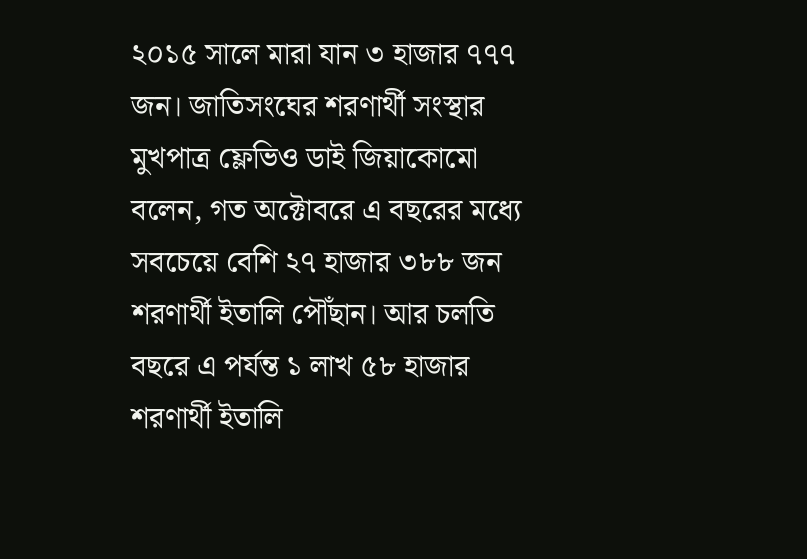২০১৫ সালে মারা যান ৩ হাজার ৭৭৭ জন। জাতিসংঘের শরণার্থী সংস্থার মুখপাত্র ফ্লেভিও ডাই জিয়াকোমো বলেন, গত অক্টোবরে এ বছরের মধ্যে সবচেয়ে বেশি ২৭ হাজার ৩৮৮ জন শরণার্থী ইতালি পৌঁছান। আর চলতি বছরে এ পর্যন্ত ১ লাখ ৫৮ হাজার শরণার্থী ইতালি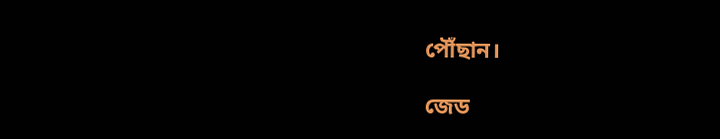পৌঁছান।

জেড